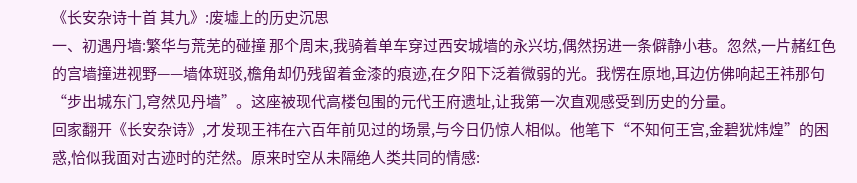《长安杂诗十首 其九》:废墟上的历史沉思
一、初遇丹墙:繁华与荒芜的碰撞 那个周末,我骑着单车穿过西安城墙的永兴坊,偶然拐进一条僻静小巷。忽然,一片赭红色的宫墙撞进视野——墙体斑驳,檐角却仍残留着金漆的痕迹,在夕阳下泛着微弱的光。我愣在原地,耳边仿佛响起王祎那句“步出城东门,穹然见丹墙”。这座被现代高楼包围的元代王府遗址,让我第一次直观感受到历史的分量。
回家翻开《长安杂诗》,才发现王祎在六百年前见过的场景,与今日仍惊人相似。他笔下“不知何王宫,金碧犹炜煌”的困惑,恰似我面对古迹时的茫然。原来时空从未隔绝人类共同的情感: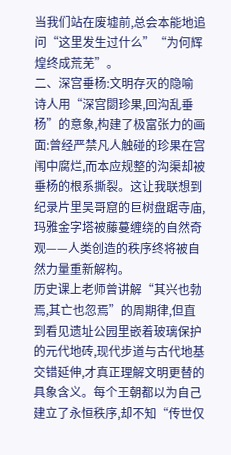当我们站在废墟前,总会本能地追问“这里发生过什么”“为何辉煌终成荒芜”。
二、深宫垂杨:文明存灭的隐喻 诗人用“深宫閟珍果,回沟乱垂杨”的意象,构建了极富张力的画面:曾经严禁凡人触碰的珍果在宫闱中腐烂,而本应规整的沟渠却被垂杨的根系撕裂。这让我联想到纪录片里吴哥窟的巨树盘踞寺庙,玛雅金字塔被藤蔓缠绕的自然奇观——人类创造的秩序终将被自然力量重新解构。
历史课上老师曾讲解“其兴也勃焉,其亡也忽焉”的周期律,但直到看见遗址公园里嵌着玻璃保护的元代地砖,现代步道与古代地基交错延伸,才真正理解文明更替的具象含义。每个王朝都以为自己建立了永恒秩序,却不知“传世仅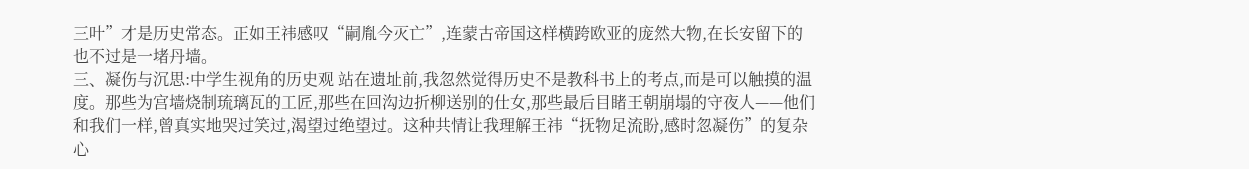三叶”才是历史常态。正如王祎感叹“嗣胤今灭亡”,连蒙古帝国这样横跨欧亚的庞然大物,在长安留下的也不过是一堵丹墙。
三、凝伤与沉思:中学生视角的历史观 站在遗址前,我忽然觉得历史不是教科书上的考点,而是可以触摸的温度。那些为宫墙烧制琉璃瓦的工匠,那些在回沟边折柳送别的仕女,那些最后目睹王朝崩塌的守夜人——他们和我们一样,曾真实地哭过笑过,渴望过绝望过。这种共情让我理解王祎“抚物足流盼,感时忽凝伤”的复杂心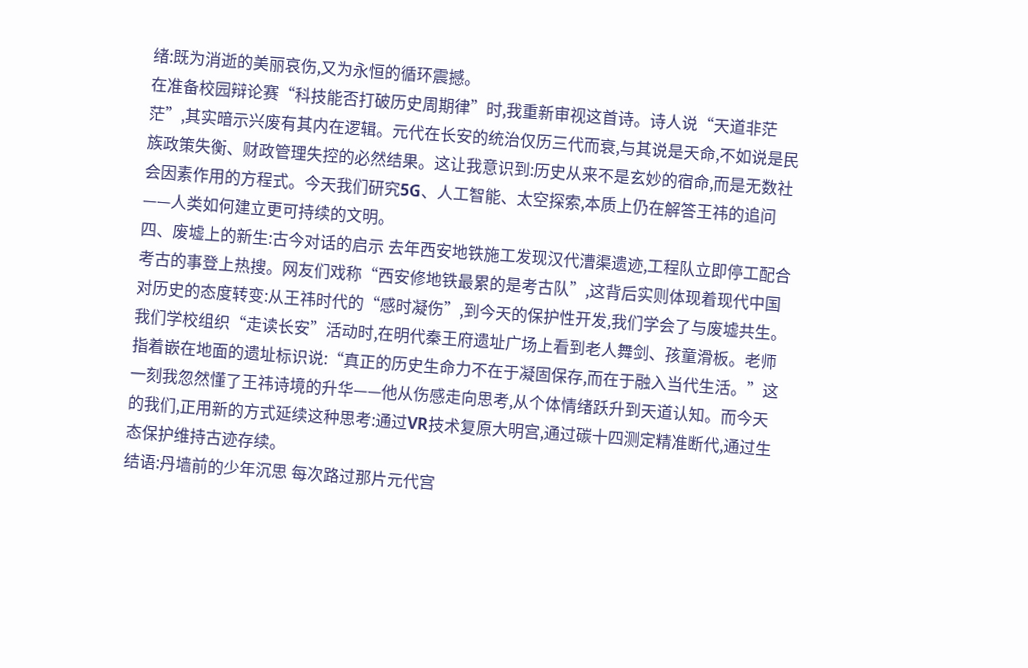绪:既为消逝的美丽哀伤,又为永恒的循环震撼。
在准备校园辩论赛“科技能否打破历史周期律”时,我重新审视这首诗。诗人说“天道非茫茫”,其实暗示兴废有其内在逻辑。元代在长安的统治仅历三代而衰,与其说是天命,不如说是民族政策失衡、财政管理失控的必然结果。这让我意识到:历史从来不是玄妙的宿命,而是无数社会因素作用的方程式。今天我们研究5G、人工智能、太空探索,本质上仍在解答王祎的追问——人类如何建立更可持续的文明。
四、废墟上的新生:古今对话的启示 去年西安地铁施工发现汉代漕渠遗迹,工程队立即停工配合考古的事登上热搜。网友们戏称“西安修地铁最累的是考古队”,这背后实则体现着现代中国对历史的态度转变:从王祎时代的“感时凝伤”,到今天的保护性开发,我们学会了与废墟共生。
我们学校组织“走读长安”活动时,在明代秦王府遗址广场上看到老人舞剑、孩童滑板。老师指着嵌在地面的遗址标识说:“真正的历史生命力不在于凝固保存,而在于融入当代生活。”这一刻我忽然懂了王祎诗境的升华——他从伤感走向思考,从个体情绪跃升到天道认知。而今天的我们,正用新的方式延续这种思考:通过VR技术复原大明宫,通过碳十四测定精准断代,通过生态保护维持古迹存续。
结语:丹墙前的少年沉思 每次路过那片元代宫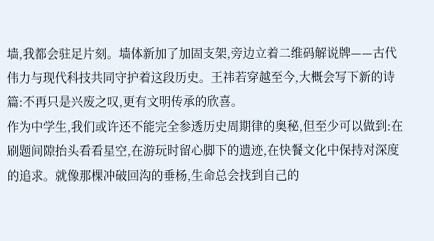墙,我都会驻足片刻。墙体新加了加固支架,旁边立着二维码解说牌——古代伟力与现代科技共同守护着这段历史。王祎若穿越至今,大概会写下新的诗篇:不再只是兴废之叹,更有文明传承的欣喜。
作为中学生,我们或许还不能完全参透历史周期律的奥秘,但至少可以做到:在刷题间隙抬头看看星空,在游玩时留心脚下的遗迹,在快餐文化中保持对深度的追求。就像那棵冲破回沟的垂杨,生命总会找到自己的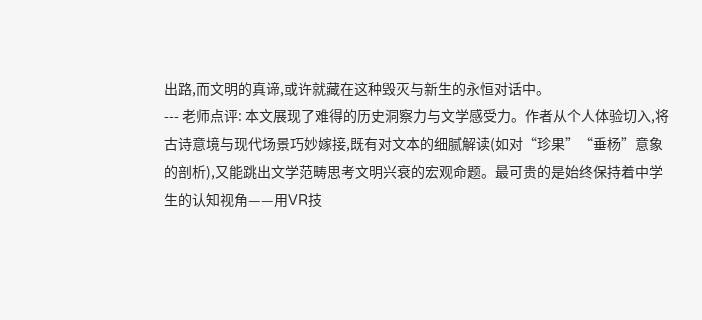出路,而文明的真谛,或许就藏在这种毁灭与新生的永恒对话中。
--- 老师点评: 本文展现了难得的历史洞察力与文学感受力。作者从个人体验切入,将古诗意境与现代场景巧妙嫁接,既有对文本的细腻解读(如对“珍果”“垂杨”意象的剖析),又能跳出文学范畴思考文明兴衰的宏观命题。最可贵的是始终保持着中学生的认知视角——用VR技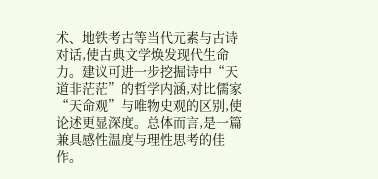术、地铁考古等当代元素与古诗对话,使古典文学焕发现代生命力。建议可进一步挖掘诗中“天道非茫茫”的哲学内涵,对比儒家“天命观”与唯物史观的区别,使论述更显深度。总体而言,是一篇兼具感性温度与理性思考的佳作。